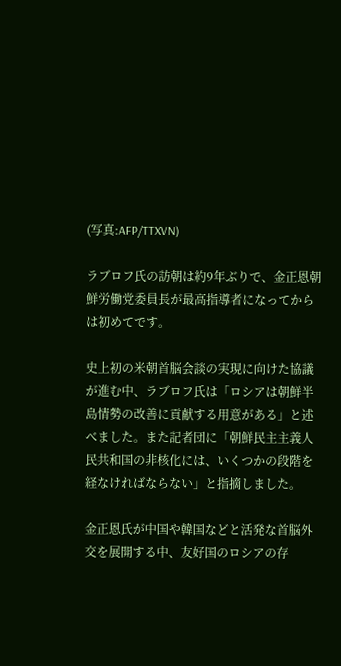(写真:AFP/TTXVN)

ラブロフ氏の訪朝は約9年ぶりで、金正恩朝鮮労働党委員長が最高指導者になってからは初めてです。

史上初の米朝首脳会談の実現に向けた協議が進む中、ラブロフ氏は「ロシアは朝鮮半島情勢の改善に貢献する用意がある」と述べました。また記者団に「朝鮮民主主義人民共和国の非核化には、いくつかの段階を経なければならない」と指摘しました。

金正恩氏が中国や韓国などと活発な首脳外交を展開する中、友好国のロシアの存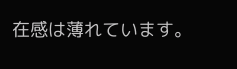在感は薄れています。